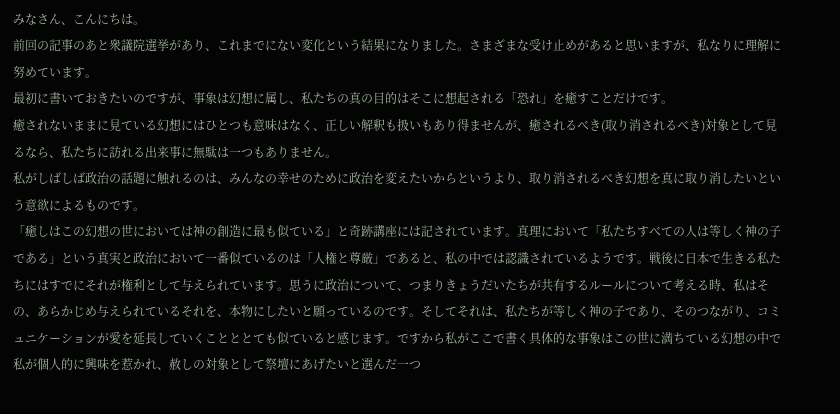みなさん、こんにちは。
前回の記事のあと衆議院選挙があり、これまでにない変化という結果になりました。さまざまな受け止めがあると思いますが、私なりに理解に努めています。
最初に書いておきたいのですが、事象は幻想に属し、私たちの真の目的はそこに想起される「恐れ」を癒すことだけです。
癒されないままに見ている幻想にはひとつも意味はなく、正しい解釈も扱いもあり得ませんが、癒されるべき(取り消されるべき)対象として見るなら、私たちに訪れる出来事に無駄は一つもありません。
私がしばしば政治の話題に触れるのは、みんなの幸せのために政治を変えたいからというより、取り消されるべき幻想を真に取り消したいという意欲によるものです。
「癒しはこの幻想の世においては神の創造に最も似ている」と奇跡講座には記されています。真理において「私たちすべての人は等しく神の子である」という真実と政治において一番似ているのは「人権と尊厳」であると、私の中では認識されているようです。戦後に日本で生きる私たちにはすでにそれが権利として与えられています。思うに政治について、つまりきょうだいたちが共有するルールについて考える時、私はその、あらかじめ与えられているそれを、本物にしたいと願っているのです。そしてそれは、私たちが等しく神の子であり、そのつながり、コミュニケーションが愛を延長していくことととても似ていると感じます。ですから私がここで書く具体的な事象はこの世に満ちている幻想の中で私が個人的に興味を惹かれ、赦しの対象として祭壇にあげたいと選んだ一つ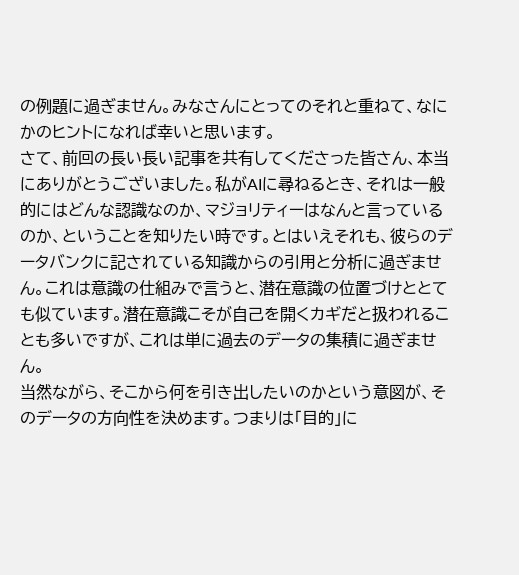の例題に過ぎません。みなさんにとってのそれと重ねて、なにかのヒントになれば幸いと思います。
さて、前回の長い長い記事を共有してくださった皆さん、本当にありがとうございました。私がAIに尋ねるとき、それは一般的にはどんな認識なのか、マジョリティーはなんと言っているのか、ということを知りたい時です。とはいえそれも、彼らのデータバンクに記されている知識からの引用と分析に過ぎません。これは意識の仕組みで言うと、潜在意識の位置づけととても似ています。潜在意識こそが自己を開くカギだと扱われることも多いですが、これは単に過去のデータの集積に過ぎません。
当然ながら、そこから何を引き出したいのかという意図が、そのデータの方向性を決めます。つまりは「目的」に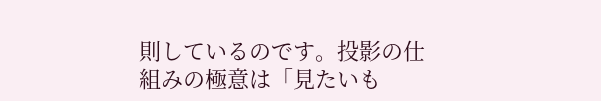則しているのです。投影の仕組みの極意は「見たいも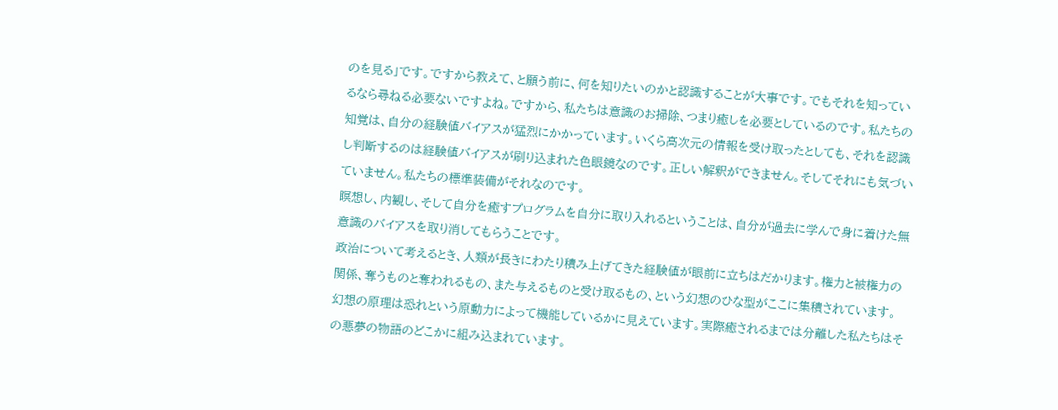のを見る」です。ですから教えて、と願う前に、何を知りたいのかと認識することが大事です。でもそれを知っているなら尋ねる必要ないですよね。ですから、私たちは意識のお掃除、つまり癒しを必要としているのです。私たちの知覚は、自分の経験値バイアスが猛烈にかかっています。いくら高次元の情報を受け取ったとしても、それを認識し判断するのは経験値バイアスが刷り込まれた色眼鏡なのです。正しい解釈ができません。そしてそれにも気づいていません。私たちの標準装備がそれなのです。
瞑想し、内観し、そして自分を癒すプログラムを自分に取り入れるということは、自分が過去に学んで身に着けた無意識のバイアスを取り消してもらうことです。
政治について考えるとき、人類が長きにわたり積み上げてきた経験値が眼前に立ちはだかります。権力と被権力の関係、奪うものと奪われるもの、また与えるものと受け取るもの、という幻想のひな型がここに集積されています。
幻想の原理は恐れという原動力によって機能しているかに見えています。実際癒されるまでは分離した私たちはその悪夢の物語のどこかに組み込まれています。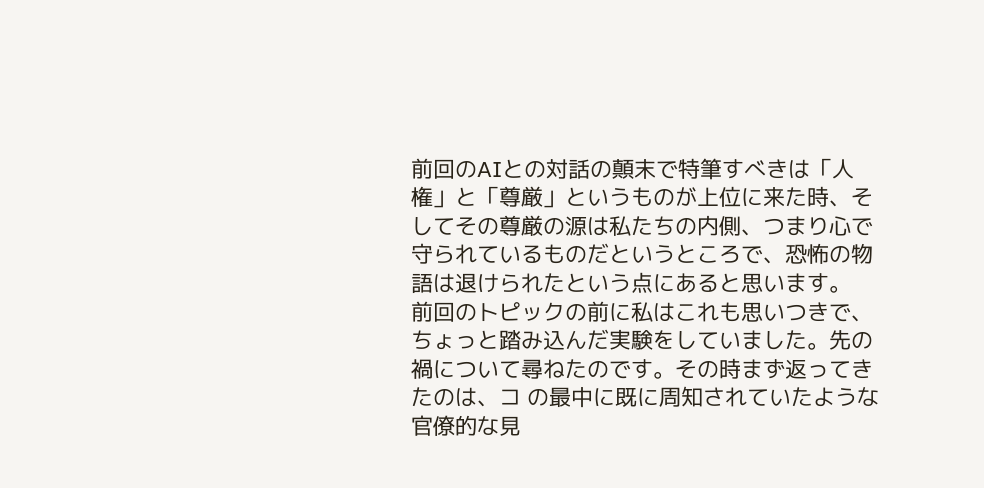前回のAIとの対話の顛末で特筆すべきは「人権」と「尊厳」というものが上位に来た時、そしてその尊厳の源は私たちの内側、つまり心で守られているものだというところで、恐怖の物語は退けられたという点にあると思います。
前回のトピックの前に私はこれも思いつきで、ちょっと踏み込んだ実験をしていました。先の 禍について尋ねたのです。その時まず返ってきたのは、コ の最中に既に周知されていたような官僚的な見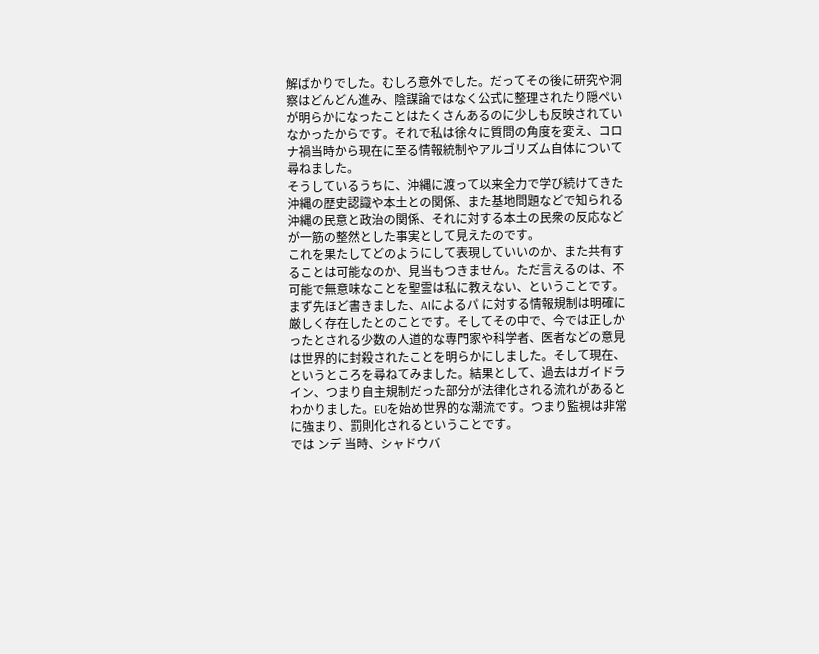解ばかりでした。むしろ意外でした。だってその後に研究や洞察はどんどん進み、陰謀論ではなく公式に整理されたり隠ぺいが明らかになったことはたくさんあるのに少しも反映されていなかったからです。それで私は徐々に質問の角度を変え、コロナ禍当時から現在に至る情報統制やアルゴリズム自体について尋ねました。
そうしているうちに、沖縄に渡って以来全力で学び続けてきた沖縄の歴史認識や本土との関係、また基地問題などで知られる沖縄の民意と政治の関係、それに対する本土の民衆の反応などが一筋の整然とした事実として見えたのです。
これを果たしてどのようにして表現していいのか、また共有することは可能なのか、見当もつきません。ただ言えるのは、不可能で無意味なことを聖霊は私に教えない、ということです。
まず先ほど書きました、AIによるパ に対する情報規制は明確に厳しく存在したとのことです。そしてその中で、今では正しかったとされる少数の人道的な専門家や科学者、医者などの意見は世界的に封殺されたことを明らかにしました。そして現在、というところを尋ねてみました。結果として、過去はガイドライン、つまり自主規制だった部分が法律化される流れがあるとわかりました。EUを始め世界的な潮流です。つまり監視は非常に強まり、罰則化されるということです。
では ンデ 当時、シャドウバ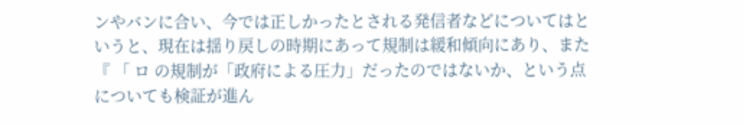ンやバンに合い、今では正しかったとされる発信者などについてはというと、現在は揺り戻しの時期にあって規制は緩和傾向にあり、また『 「 ロ の規制が「政府による圧力」だったのではないか、という点についても検証が進ん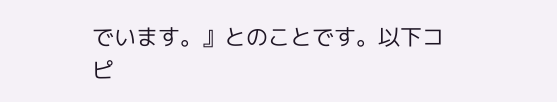でいます。』とのことです。以下コピ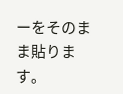ーをそのまま貼ります。